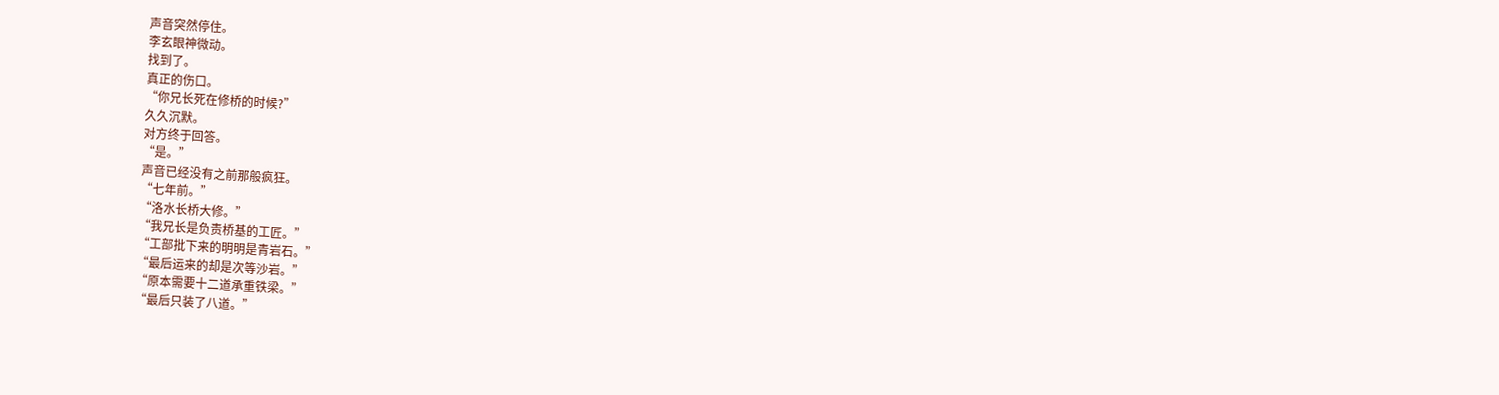声音突然停住。
李玄眼神微动。
找到了。
真正的伤口。
“你兄长死在修桥的时候?”
久久沉默。
对方终于回答。
“是。”
声音已经没有之前那般疯狂。
“七年前。”
“洛水长桥大修。”
“我兄长是负责桥基的工匠。”
“工部批下来的明明是青岩石。”
“最后运来的却是次等沙岩。”
“原本需要十二道承重铁梁。”
“最后只装了八道。”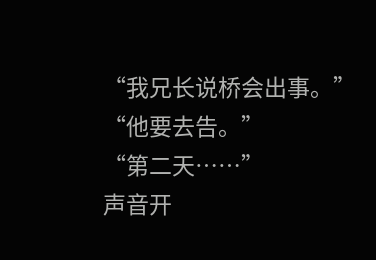“我兄长说桥会出事。”
“他要去告。”
“第二天……”
声音开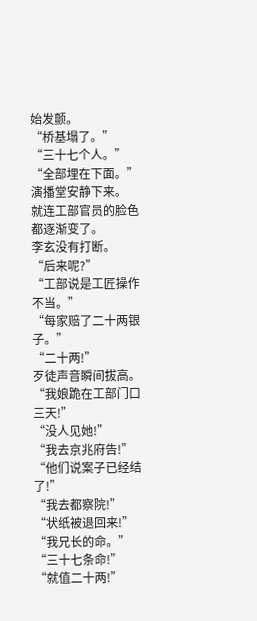始发颤。
“桥基塌了。”
“三十七个人。”
“全部埋在下面。”
演播堂安静下来。
就连工部官员的脸色都逐渐变了。
李玄没有打断。
“后来呢?”
“工部说是工匠操作不当。”
“每家赔了二十两银子。”
“二十两!”
歹徒声音瞬间拔高。
“我娘跪在工部门口三天!”
“没人见她!”
“我去京兆府告!”
“他们说案子已经结了!”
“我去都察院!”
“状纸被退回来!”
“我兄长的命。”
“三十七条命!”
“就值二十两!”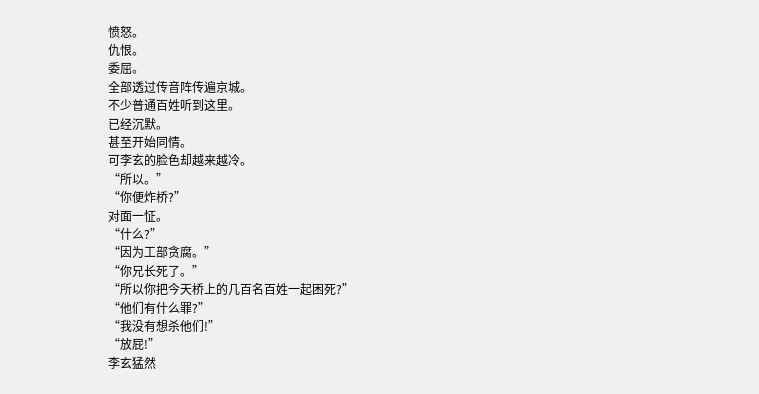愤怒。
仇恨。
委屈。
全部透过传音阵传遍京城。
不少普通百姓听到这里。
已经沉默。
甚至开始同情。
可李玄的脸色却越来越冷。
“所以。”
“你便炸桥?”
对面一怔。
“什么?”
“因为工部贪腐。”
“你兄长死了。”
“所以你把今天桥上的几百名百姓一起困死?”
“他们有什么罪?”
“我没有想杀他们!”
“放屁!”
李玄猛然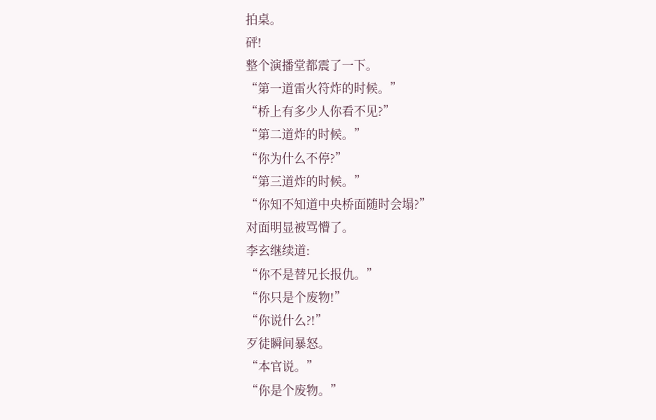拍桌。
砰!
整个演播堂都震了一下。
“第一道雷火符炸的时候。”
“桥上有多少人你看不见?”
“第二道炸的时候。”
“你为什么不停?”
“第三道炸的时候。”
“你知不知道中央桥面随时会塌?”
对面明显被骂懵了。
李玄继续道:
“你不是替兄长报仇。”
“你只是个废物!”
“你说什么?!”
歹徒瞬间暴怒。
“本官说。”
“你是个废物。”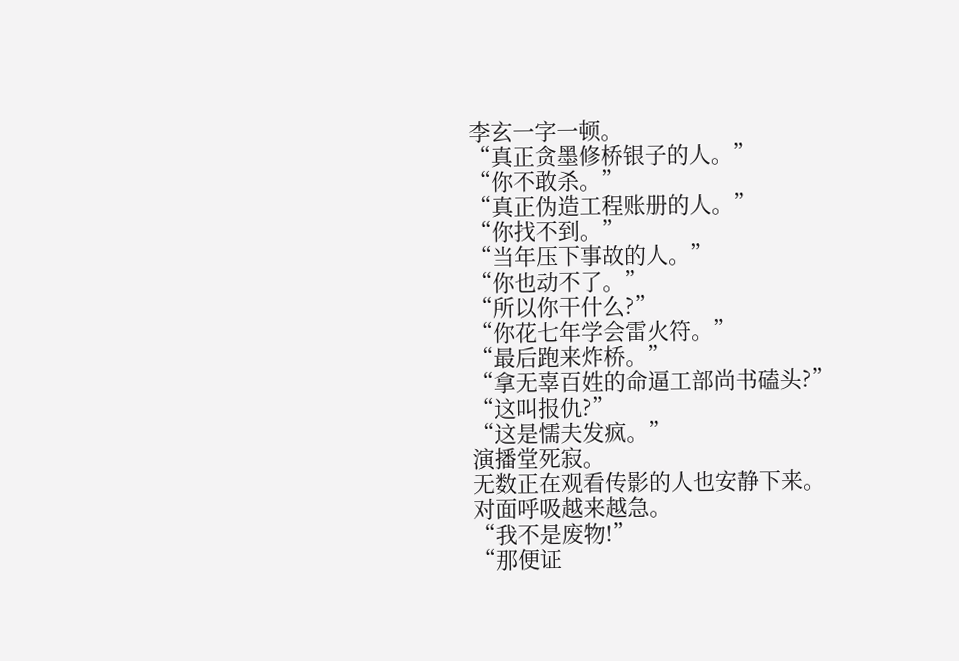李玄一字一顿。
“真正贪墨修桥银子的人。”
“你不敢杀。”
“真正伪造工程账册的人。”
“你找不到。”
“当年压下事故的人。”
“你也动不了。”
“所以你干什么?”
“你花七年学会雷火符。”
“最后跑来炸桥。”
“拿无辜百姓的命逼工部尚书磕头?”
“这叫报仇?”
“这是懦夫发疯。”
演播堂死寂。
无数正在观看传影的人也安静下来。
对面呼吸越来越急。
“我不是废物!”
“那便证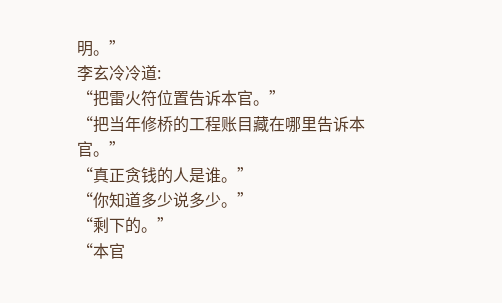明。”
李玄冷冷道:
“把雷火符位置告诉本官。”
“把当年修桥的工程账目藏在哪里告诉本官。”
“真正贪钱的人是谁。”
“你知道多少说多少。”
“剩下的。”
“本官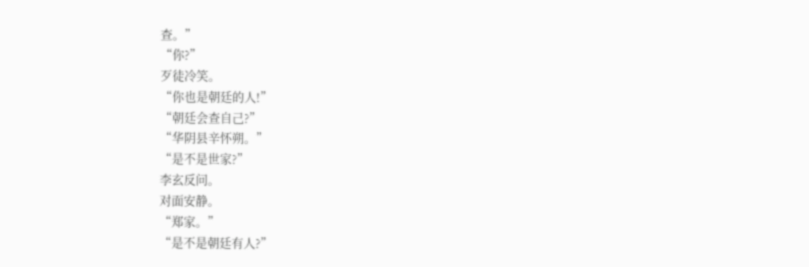查。”
“你?”
歹徒冷笑。
“你也是朝廷的人!”
“朝廷会查自己?”
“华阴县辛怀朔。”
“是不是世家?”
李玄反问。
对面安静。
“郑家。”
“是不是朝廷有人?”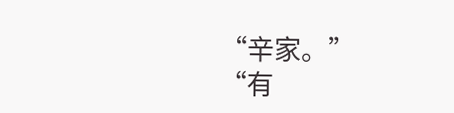“辛家。”
“有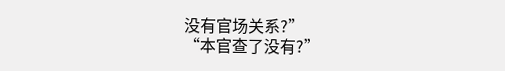没有官场关系?”
“本官查了没有?”